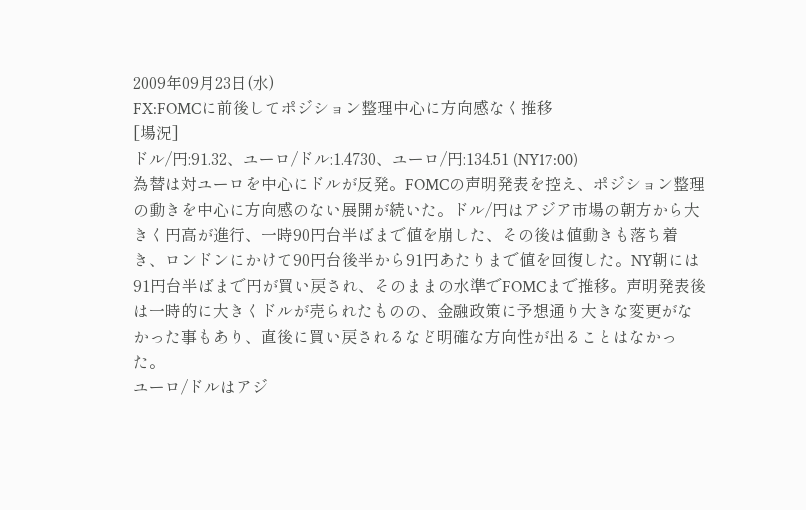2009年09月23日(水)
FX:FOMCに前後してポジション整理中心に方向感なく推移
[場況]
ドル/円:91.32、ユーロ/ドル:1.4730、ユーロ/円:134.51 (NY17:00)
為替は対ユーロを中心にドルが反発。FOMCの声明発表を控え、ポジション整理の動きを中心に方向感のない展開が続いた。ドル/円はアジア市場の朝方から大きく円高が進行、一時90円台半ばまで値を崩した、その後は値動きも落ち着き、ロンドンにかけて90円台後半から91円あたりまで値を回復した。NY朝には91円台半ばまで円が買い戻され、そのままの水準でFOMCまで推移。声明発表後は一時的に大きくドルが売られたものの、金融政策に予想通り大きな変更がなかった事もあり、直後に買い戻されるなど明確な方向性が出ることはなかった。
ユーロ/ドルはアジ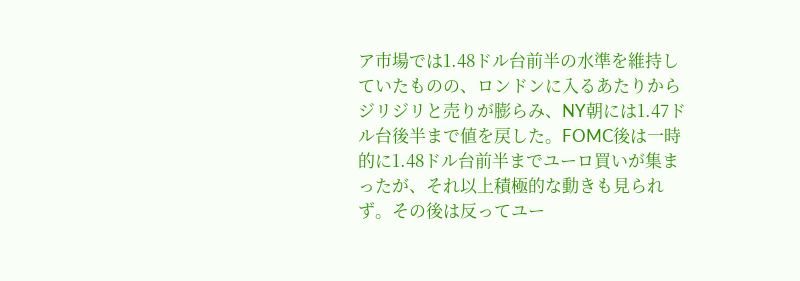ア市場では1.48ドル台前半の水準を維持していたものの、ロンドンに入るあたりからジリジリと売りが膨らみ、NY朝には1.47ドル台後半まで値を戻した。FOMC後は一時的に1.48ドル台前半までユーロ買いが集まったが、それ以上積極的な動きも見られず。その後は反ってユー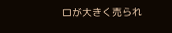ロが大きく売られ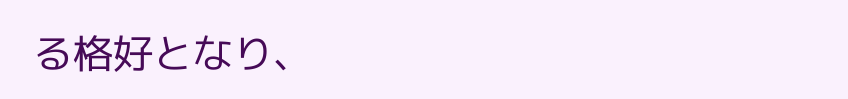る格好となり、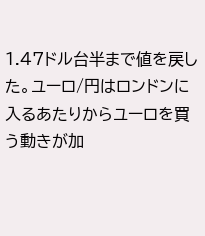1.47ドル台半まで値を戻した。ユーロ/円はロンドンに入るあたりからユーロを買う動きが加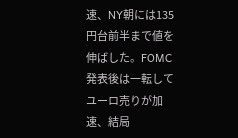速、NY朝には135円台前半まで値を伸ばした。FOMC発表後は一転してユーロ売りが加速、結局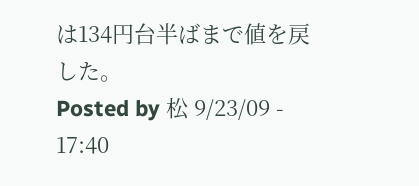は134円台半ばまで値を戻した。
Posted by 松 9/23/09 - 17:40